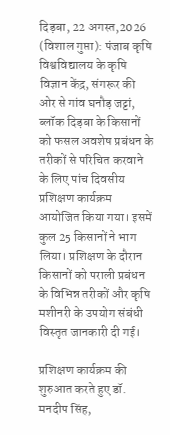दिड़बा, 22 अगस्त,2026 (विशाल गुप्ता): पंजाब कृषि विश्वविद्यालय के कृषि विज्ञान केंद्र, संगरूर की ओर से गांव घनौड़ जट्टां, ब्लॉक दिड़बा के किसानों को फसल अवशेष प्रबंधन के तरीकों से परिचित करवाने के लिए पांच दिवसीय प्रशिक्षण कार्यक्रम आयोजित किया गया। इसमें कुल 25 किसानों ने भाग लिया। प्रशिक्षण के दौरान किसानों को पराली प्रबंधन के विभिन्न तरीकों और कृषि मशीनरी के उपयोग संबंधी विस्तृत जानकारी दी गई।

प्रशिक्षण कार्यक्रम की शुरुआत करते हुए डॉ. मनदीप सिंह,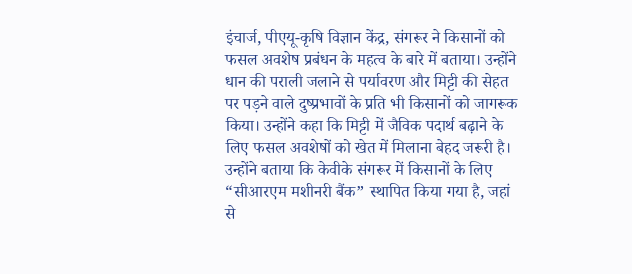इंचार्ज, पीएयू-कृषि विज्ञान केंद्र, संगरूर ने किसानों को फसल अवशेष प्रबंधन के महत्व के बारे में बताया। उन्होंने धान की पराली जलाने से पर्यावरण और मिट्टी की सेहत पर पड़ने वाले दुष्प्रभावों के प्रति भी किसानों को जागरूक किया। उन्होंने कहा कि मिट्टी में जैविक पदार्थ बढ़ाने के लिए फसल अवशेषों को खेत में मिलाना बेहद जरूरी है।
उन्होंने बताया कि केवीके संगरूर में किसानों के लिए “सीआरएम मशीनरी बैंक” स्थापित किया गया है, जहां से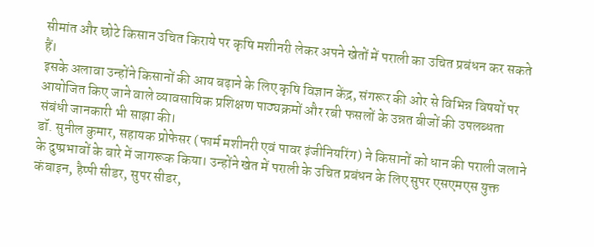सीमांत और छोटे किसान उचित किराये पर कृषि मशीनरी लेकर अपने खेतों में पराली का उचित प्रबंधन कर सकते हैं।
इसके अलावा उन्होंने किसानों की आय बढ़ाने के लिए कृषि विज्ञान केंद्र, संगरूर की ओर से विभिन्न विषयों पर आयोजित किए जाने वाले व्यावसायिक प्रशिक्षण पाठ्यक्रमों और रबी फसलों के उन्नत बीजों की उपलब्धता संबंधी जानकारी भी साझा की।
डॉ. सुनील कुमार, सहायक प्रोफेसर (फार्म मशीनरी एवं पावर इंजीनियरिंग) ने किसानों को धान की पराली जलाने के दुष्प्रभावों के बारे में जागरूक किया। उन्होंने खेत में पराली के उचित प्रबंधन के लिए सुपर एसएमएस युक्त कंबाइन, हैप्पी सीडर, सुपर सीडर,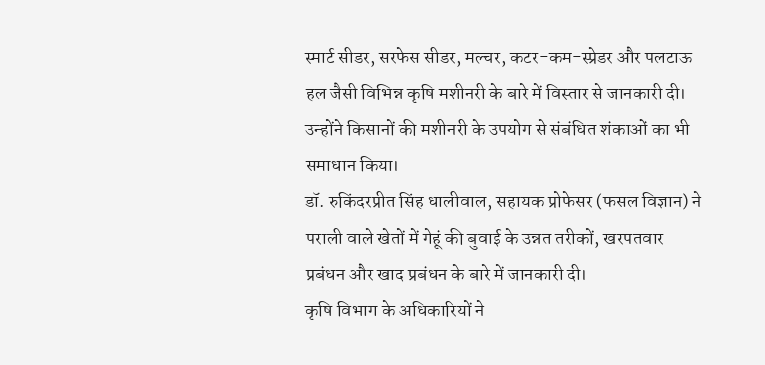स्मार्ट सीडर, सरफेस सीडर, मल्चर, कटर-कम-स्प्रेडर और पलटाऊ हल जैसी विभिन्न कृषि मशीनरी के बारे में विस्तार से जानकारी दी। उन्होंने किसानों की मशीनरी के उपयोग से संबंधित शंकाओं का भी समाधान किया।
डॉ. रुकिंदरप्रीत सिंह धालीवाल, सहायक प्रोफेसर (फसल विज्ञान) ने पराली वाले खेतों में गेहूं की बुवाई के उन्नत तरीकों, खरपतवार प्रबंधन और खाद प्रबंधन के बारे में जानकारी दी।
कृषि विभाग के अधिकारियों ने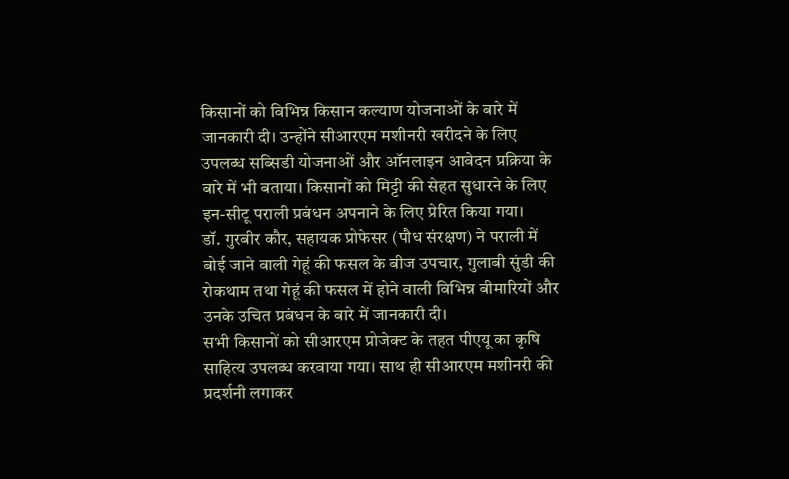किसानों को विभिन्न किसान कल्याण योजनाओं के बारे में जानकारी दी। उन्होंने सीआरएम मशीनरी खरीदने के लिए उपलब्ध सब्सिडी योजनाओं और ऑनलाइन आवेदन प्रक्रिया के बारे में भी बताया। किसानों को मिट्टी की सेहत सुधारने के लिए इन-सीटू पराली प्रबंधन अपनाने के लिए प्रेरित किया गया।
डॉ. गुरबीर कौर, सहायक प्रोफेसर (पौध संरक्षण) ने पराली में बोई जाने वाली गेहूं की फसल के बीज उपचार, गुलाबी सुंडी की रोकथाम तथा गेहूं की फसल में होने वाली विभिन्न बीमारियों और उनके उचित प्रबंधन के बारे में जानकारी दी।
सभी किसानों को सीआरएम प्रोजेक्ट के तहत पीएयू का कृषि साहित्य उपलब्ध करवाया गया। साथ ही सीआरएम मशीनरी की प्रदर्शनी लगाकर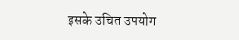इसके उचित उपयोग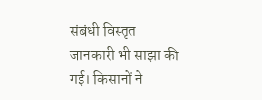संबंधी विस्तृत जानकारी भी साझा की गई। किसानों ने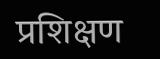प्रशिक्षण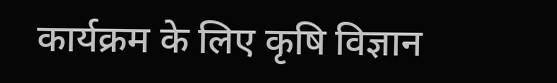कार्यक्रम के लिए कृषि विज्ञान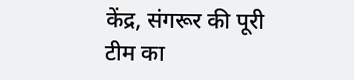केंद्र, संगरूर की पूरी टीम का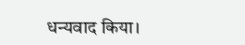धन्यवाद किया।